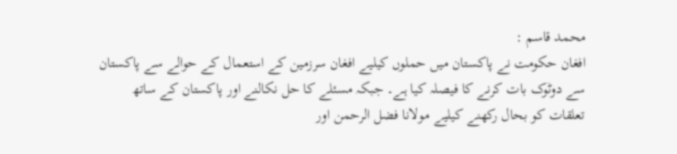محمد قاسم :
افغان حکومت نے پاکستان میں حملوں کیلیے افغان سرزمین کے استعمال کے حوالے سے پاکستان سے دوٹوک بات کرنے کا فیصلہ کیا ہے۔ جبکہ مسئلے کا حل نکالنے اور پاکستان کے ساتھ تعلقات کو بحال رکھنے کیلیے مولانا فضل الرحمن اور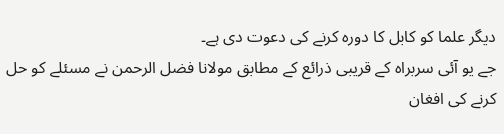دیگر علما کو کابل کا دورہ کرنے کی دعوت دی ہے۔
جے یو آئی سربراہ کے قریبی ذرائع کے مطابق مولانا فضل الرحمن نے مسئلے کو حل کرنے کی افغان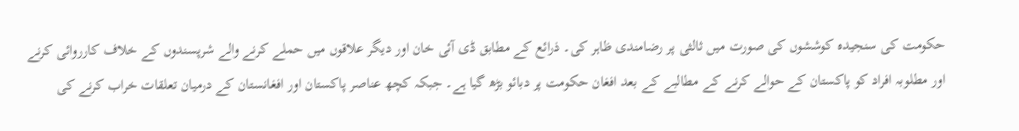حکومت کی سنجیدہ کوششوں کی صورت میں ثالثی پر رضامندی ظاہر کی۔ ذرائع کے مطابق ڈی آئی خان اور دیگر علاقوں میں حملے کرنے والے شرپسندوں کے خلاف کارروائی کرنے اور مطلوبہ افراد کو پاکستان کے حوالے کرنے کے مطالبے کے بعد افغان حکومت پر دبائو بڑھ گیا ہے۔ جبکہ کچھ عناصر پاکستان اور افغانستان کے درمیان تعلقات خراب کرنے کی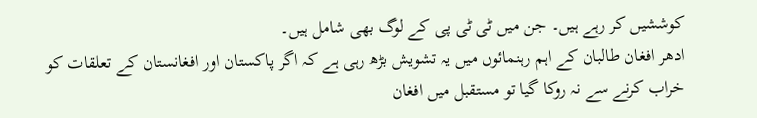کوششیں کر رہے ہیں۔ جن میں ٹی ٹی پی کے لوگ بھی شامل ہیں۔
ادھر افغان طالبان کے اہم رہنمائوں میں یہ تشویش بڑھ رہی ہے کہ اگر پاکستان اور افغانستان کے تعلقات کو خراب کرنے سے نہ روکا گیا تو مستقبل میں افغان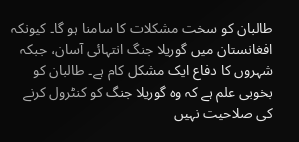طالبان کو سخت مشکلات کا سامنا ہو گا۔ کیونکہ افغانستان میں گوریلا جنگ انتہائی آسان، جبکہ شہروں کا دفاع ایک مشکل کام ہے۔ طالبان کو بخوبی علم ہے کہ وہ گوریلا جنگ کو کنٹرول کرنے کی صلاحیت نہیں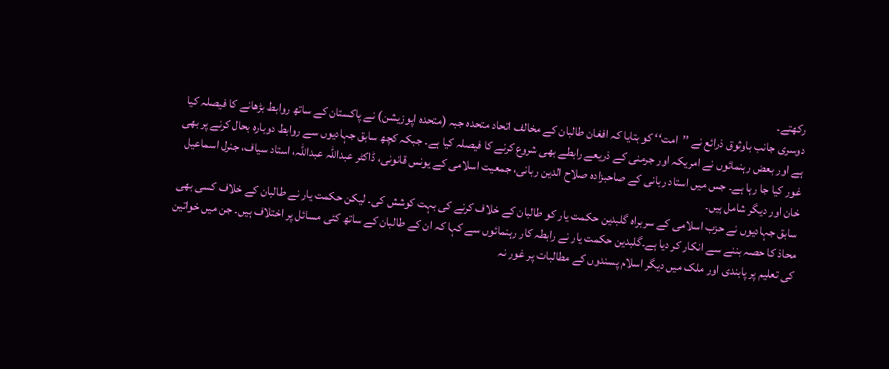رکھتے۔
دوسری جانب باوثوق ذرائع نے ’’امت‘‘ کو بتایا کہ افغان طالبان کے مخالف اتحاد متحدہ جبہ (متحدہ اپوزیشن) نے پاکستان کے ساتھ روابط بڑھانے کا فیصلہ کیا ہے اور بعض رہنمائوں نے امریکہ اور جرمنی کے ذریعے رابطے بھی شروع کرنے کا فیصلہ کیا ہے۔ جبکہ کچھ سابق جہادیوں سے روابط دوبارہ بحال کرنے پر بھی غور کیا جا رہا ہے۔ جس میں استاد ربانی کے صاحبزادہ صلاح الدین ربانی، جمعیت اسلامی کے یونس قانونی، ڈاکٹر عبداللہ عبداللہ، استاد سیاف، جنرل اسماعیل خان اور دیگر شامل ہیں۔
سابق جہادیوں نے حزب اسلامی کے سربراہ گلبدین حکمت یار کو طالبان کے خلاف کرنے کی بہت کوشش کی۔ لیکن حکمت یار نے طالبان کے خلاف کسی بھی محاذ کا حصہ بننے سے انکار کر دیا ہے۔گلبدین حکمت یار نے رابطہ کار رہنمائوں سے کہا کہ ان کے طالبان کے ساتھ کئی مسائل پر اختلاف ہیں۔ جن میں خواتین کی تعلیم پر پابندی اور ملک میں دیگر اسلام پسندوں کے مطالبات پر غور نہ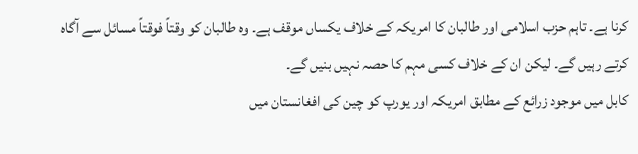کرنا ہے۔ تاہم حزب اسلامی اور طالبان کا امریکہ کے خلاف یکساں موقف ہے۔ وہ طالبان کو وقتاً فوقتاً مسائل سے آگاہ کرتے رہیں گے۔ لیکن ان کے خلاف کسی مہم کا حصہ نہیں بنیں گے۔
کابل میں موجود زرائع کے مطابق امریکہ اور یورپ کو چین کی افغانستان میں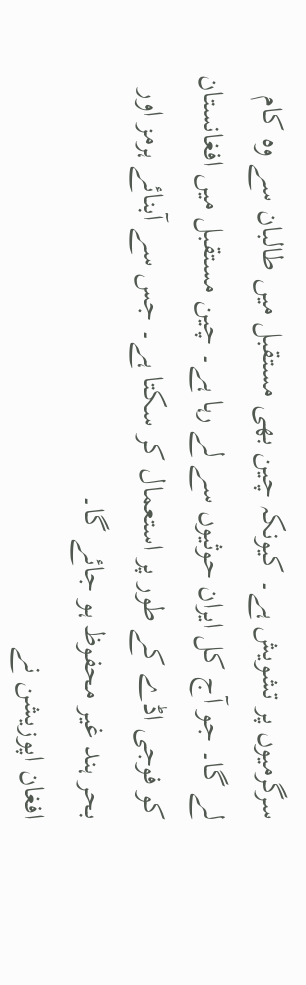سرگرمیوں پر تشویش ہے۔ کیونکہ چین بھی مستقبل میں طالبان سے وہ کام لے گا۔ جو آج کل ایران حوثیوں سے لے رہا ہے۔ چین مستقبل میں افغانستان کو فوجی اڈے کے طور پر استعمال کر سکتا ہے۔ جس سے آبنائے ہرمز اور بحر ہند غیر محفوظ ہو جائے گا۔
افغان اپوزیشن نے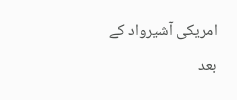امریکی آشیرواد کے بعد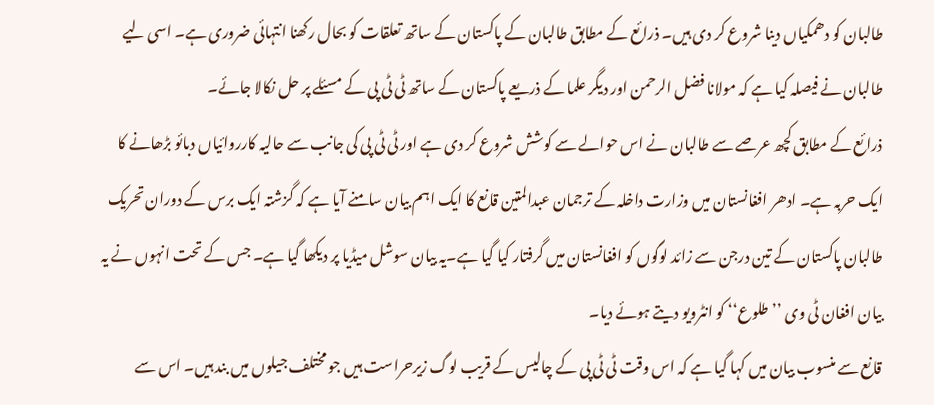طالبان کو دھمکیاں دینا شروع کر دی ہیں۔ ذرائع کے مطابق طالبان کے پاکستان کے ساتھ تعلقات کو بحال رکھنا انتہائی ضروری ہے۔ اسی لیے طالبان نے فیصلہ کیا ہے کہ مولانا فضل الرحمن اور دیگر علما کے ذریعے پاکستان کے ساتھ ٹی ٹی پی کے مسئلے پر حل نکالا جائے۔
ذرائع کے مطابق کچھ عرصے سے طالبان نے اس حوالے سے کوشش شروع کر دی ہے اور ٹی ٹی پی کی جانب سے حالیہ کارروائیاں دبائو بڑھانے کا ایک حربہ ہے۔ ادھر افغانستان میں وزارت داخلہ کے ترجمان عبدالمتین قانع کا ایک اہم بیان سامنے آیا ہے کہ گزشتہ ایک برس کے دوران تحریک طالبان پاکستان کے تین درجن سے زائد لوگوں کو افغانستان میں گرفتار کیا گیا ہے۔یہ بیان سوشل میڈیا پر دیکھا گیا ہے۔ جس کے تحت انہوں نے یہ بیان افغان ٹی وی ’’طلوع‘‘ کو انٹرویو دیتے ہوئے دیا۔
قانع سے منسوب بیان میں کہا گیا ہے کہ اس وقت ٹی ٹی پی کے چالیس کے قریب لوگ زیرحراست ہیں جو مختلف جیلوں میں بند ہیں۔ اس سے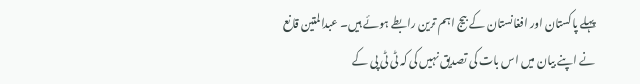پہلے پاکستان اور افغانستان کے بیج اہم ترین رابطے ہوئے ہیں۔ عبدالمتین قانع نے اپنے بیان میں اس بات کی تصدیق نہیں کی کہ ٹی ٹی پی کے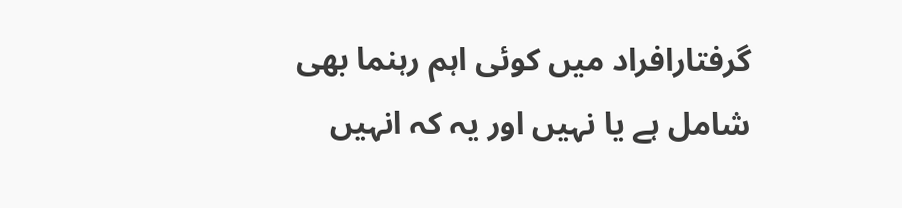گرفتارافراد میں کوئی اہم رہنما بھی شامل ہے یا نہیں اور یہ کہ انہیں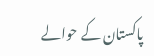پاکستان کے حوالے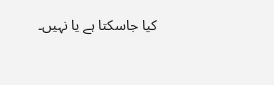کیا جاسکتا ہے یا نہیں۔